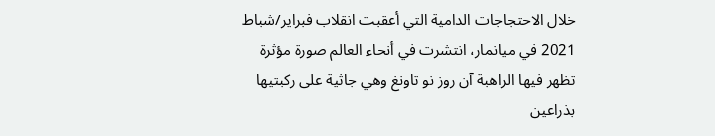خلال الاحتجاجات الدامية التي أعقبت انقلاب فبراير/شباط 2021 في ميانمار، انتشرت في أنحاء العالم صورة مؤثرة تظهر فيها الراهبة آن روز نو تاونغ وهي جاثية على ركبتيها بذراعين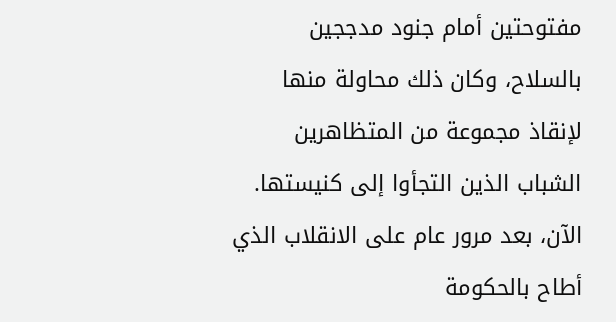مفتوحتين أمام جنود مدججين بالسلاح، وكان ذلك محاولة منها لإنقاذ مجموعة من المتظاهرين الشباب الذين التجأوا إلى كنيستها.
الآن، بعد مرور عام على الانقلاب الذي أطاح بالحكومة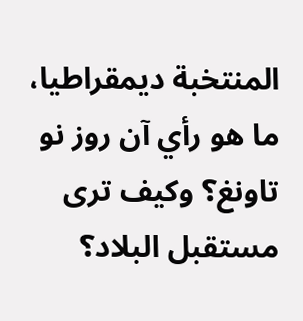المنتخبة ديمقراطيا، ما هو رأي آن روز نو تاونغ؟ وكيف ترى مستقبل البلاد؟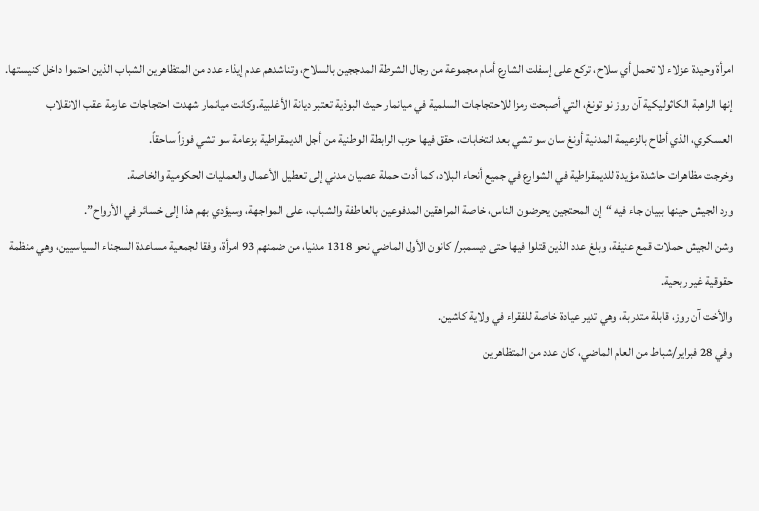امرأة وحيدة عزلاء لا تحمل أي سلاح، تركع على إسفلت الشارع أمام مجموعة من رجال الشرطة المدججين بالسلاح، وتناشدهم عدم إيذاء عدد من المتظاهرين الشباب الذين احتموا داخل كنيستها.
إنها الراهبة الكاثوليكية آن روز نو تونغ، التي أصبحت رمزا للاحتجاجات السلمية في ميانمار حيث البوذية تعتبر ديانة الأغلبية.وكانت ميانمار شهدت احتجاجات عارمة عقب الانقلاب العسكري، الذي أطاح بالزعيمة المدنية أونغ سان سو تشي بعد انتخابات، حقق فيها حزب الرابطة الوطنية من أجل الديمقراطية بزعامة سو تشي فوزاً ساحقاً.
وخرجت مظاهرات حاشدة مؤيدة للديمقراطية في الشوارع في جميع أنحاء البلاد، كما أدت حملة عصيان مدني إلى تعطيل الأعمال والعمليات الحكومية والخاصة.
ورد الجيش حينها ببيان جاء فيه “إن المحتجين يحرضون الناس، خاصة المراهقين المدفوعين بالعاطفة والشباب، على المواجهة، وسيؤدي بهم هذا إلى خسائر في الأرواح”.
وشن الجيش حملات قمع عنيفة، وبلغ عدد الذين قتلوا فيها حتى ديسمبر/ كانون الأول الماضي نحو 1318 مدنيا، من ضمنهم 93 امرأة، وفقا لجمعية مساعدة السجناء السياسيين، وهي منظمة حقوقية غير ربحية.
والأخت آن روز، قابلة متدربة، وهي تدير عيادة خاصة للفقراء في ولاية كاشين.
وفي 28 فبراير/شباط من العام الماضي، كان عدد من المتظاهرين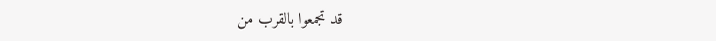قد تجمعوا بالقرب من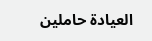العيادة حاملين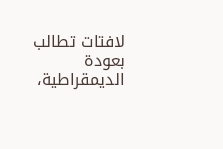لافتات تطالب بعودة الديمقراطية،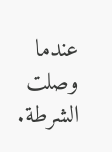عندما وصلت الشرطة.